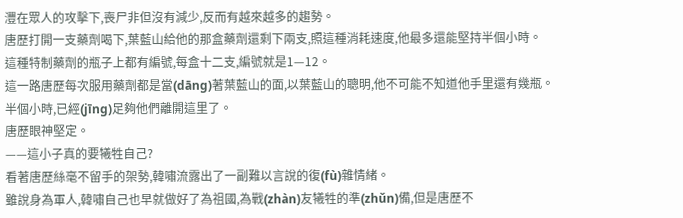灃在眾人的攻擊下,喪尸非但沒有減少,反而有越來越多的趨勢。
唐歷打開一支藥劑喝下,葉藍山給他的那盒藥劑還剩下兩支,照這種消耗速度,他最多還能堅持半個小時。
這種特制藥劑的瓶子上都有編號,每盒十二支,編號就是1—12。
這一路唐歷每次服用藥劑都是當(dāng)著葉藍山的面,以葉藍山的聰明,他不可能不知道他手里還有幾瓶。
半個小時,已經(jīng)足夠他們離開這里了。
唐歷眼神堅定。
——這小子真的要犧牲自己?
看著唐歷絲毫不留手的架勢,韓嘯流露出了一副難以言說的復(fù)雜情緒。
雖說身為軍人,韓嘯自己也早就做好了為祖國,為戰(zhàn)友犧牲的準(zhǔn)備,但是唐歷不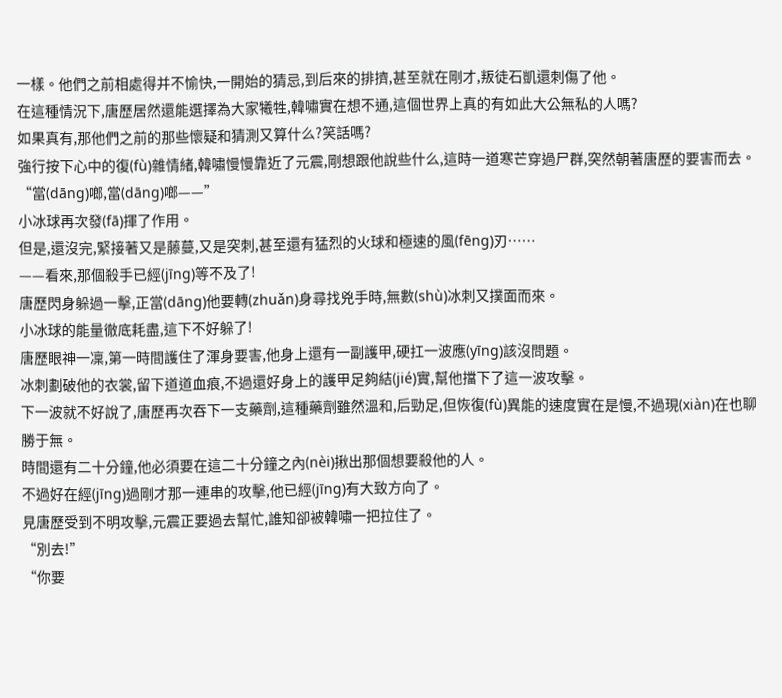一樣。他們之前相處得并不愉快,一開始的猜忌,到后來的排擠,甚至就在剛才,叛徒石凱還刺傷了他。
在這種情況下,唐歷居然還能選擇為大家犧牲,韓嘯實在想不通,這個世界上真的有如此大公無私的人嗎?
如果真有,那他們之前的那些懷疑和猜測又算什么?笑話嗎?
強行按下心中的復(fù)雜情緒,韓嘯慢慢靠近了元震,剛想跟他說些什么,這時一道寒芒穿過尸群,突然朝著唐歷的要害而去。
“當(dāng)啷,當(dāng)啷——”
小冰球再次發(fā)揮了作用。
但是,還沒完,緊接著又是藤蔓,又是突刺,甚至還有猛烈的火球和極速的風(fēng)刃……
——看來,那個殺手已經(jīng)等不及了!
唐歷閃身躲過一擊,正當(dāng)他要轉(zhuǎn)身尋找兇手時,無數(shù)冰刺又撲面而來。
小冰球的能量徹底耗盡,這下不好躲了!
唐歷眼神一凜,第一時間護住了渾身要害,他身上還有一副護甲,硬扛一波應(yīng)該沒問題。
冰刺劃破他的衣裳,留下道道血痕,不過還好身上的護甲足夠結(jié)實,幫他擋下了這一波攻擊。
下一波就不好說了,唐歷再次吞下一支藥劑,這種藥劑雖然溫和,后勁足,但恢復(fù)異能的速度實在是慢,不過現(xiàn)在也聊勝于無。
時間還有二十分鐘,他必須要在這二十分鐘之內(nèi)揪出那個想要殺他的人。
不過好在經(jīng)過剛才那一連串的攻擊,他已經(jīng)有大致方向了。
見唐歷受到不明攻擊,元震正要過去幫忙,誰知卻被韓嘯一把拉住了。
“別去!”
“你要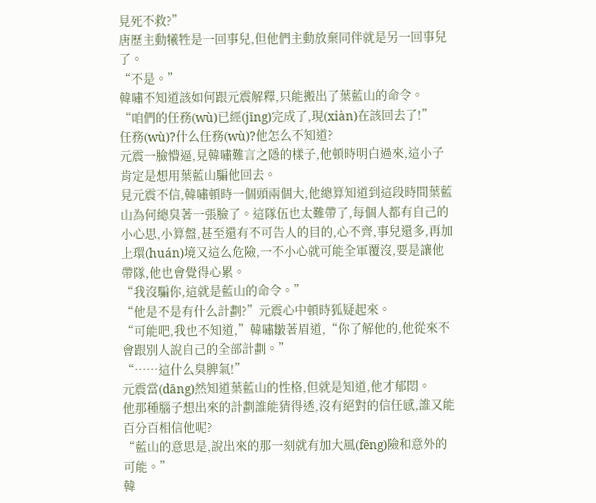見死不救?”
唐歷主動犧牲是一回事兒,但他們主動放棄同伴就是另一回事兒了。
“不是。”
韓嘯不知道該如何跟元震解釋,只能搬出了葉藍山的命令。
“咱們的任務(wù)已經(jīng)完成了,現(xiàn)在該回去了!”
任務(wù)?什么任務(wù)?他怎么不知道?
元震一臉懵逼,見韓嘯難言之隱的樣子,他頓時明白過來,這小子肯定是想用葉藍山騙他回去。
見元震不信,韓嘯頓時一個頭兩個大,他總算知道到這段時間葉藍山為何總臭著一張臉了。這隊伍也太難帶了,每個人都有自己的小心思,小算盤,甚至還有不可告人的目的,心不齊,事兒還多,再加上環(huán)境又這么危險,一不小心就可能全軍覆沒,要是讓他帶隊,他也會覺得心累。
“我沒騙你,這就是藍山的命令。”
“他是不是有什么計劃?”元震心中頓時狐疑起來。
“可能吧,我也不知道,”韓嘯皺著眉道,“你了解他的,他從來不會跟別人說自己的全部計劃。”
“……這什么臭脾氣!”
元震當(dāng)然知道葉藍山的性格,但就是知道,他才郁悶。
他那種腦子想出來的計劃誰能猜得透,沒有絕對的信任感,誰又能百分百相信他呢?
“藍山的意思是,說出來的那一刻就有加大風(fēng)險和意外的可能。”
韓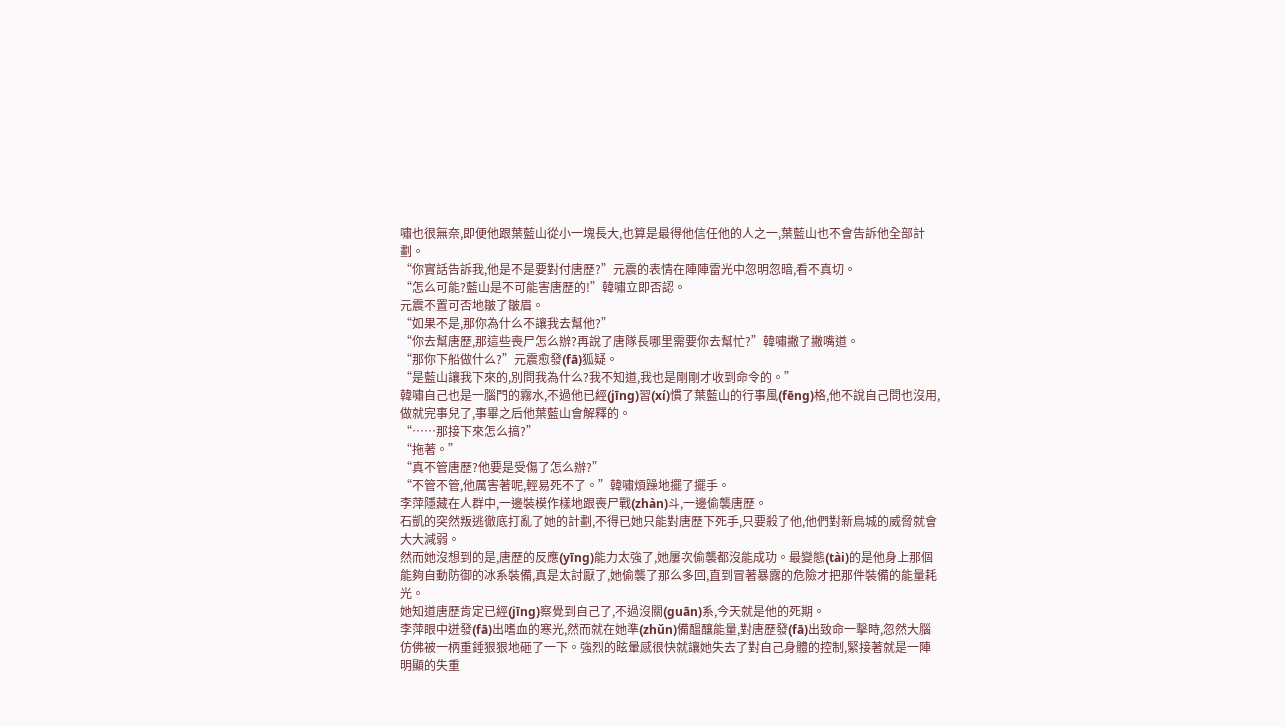嘯也很無奈,即便他跟葉藍山從小一塊長大,也算是最得他信任他的人之一,葉藍山也不會告訴他全部計劃。
“你實話告訴我,他是不是要對付唐歷?”元震的表情在陣陣雷光中忽明忽暗,看不真切。
“怎么可能?藍山是不可能害唐歷的!”韓嘯立即否認。
元震不置可否地皺了皺眉。
“如果不是,那你為什么不讓我去幫他?”
“你去幫唐歷,那這些喪尸怎么辦?再說了唐隊長哪里需要你去幫忙?”韓嘯撇了撇嘴道。
“那你下船做什么?”元震愈發(fā)狐疑。
“是藍山讓我下來的,別問我為什么?我不知道,我也是剛剛才收到命令的。”
韓嘯自己也是一腦門的霧水,不過他已經(jīng)習(xí)慣了葉藍山的行事風(fēng)格,他不說自己問也沒用,做就完事兒了,事畢之后他葉藍山會解釋的。
“……那接下來怎么搞?”
“拖著。”
“真不管唐歷?他要是受傷了怎么辦?”
“不管不管,他厲害著呢,輕易死不了。”韓嘯煩躁地擺了擺手。
李萍隱藏在人群中,一邊裝模作樣地跟喪尸戰(zhàn)斗,一邊偷襲唐歷。
石凱的突然叛逃徹底打亂了她的計劃,不得已她只能對唐歷下死手,只要殺了他,他們對新鳥城的威脅就會大大減弱。
然而她沒想到的是,唐歷的反應(yīng)能力太強了,她屢次偷襲都沒能成功。最變態(tài)的是他身上那個能夠自動防御的冰系裝備,真是太討厭了,她偷襲了那么多回,直到冒著暴露的危險才把那件裝備的能量耗光。
她知道唐歷肯定已經(jīng)察覺到自己了,不過沒關(guān)系,今天就是他的死期。
李萍眼中迸發(fā)出嗜血的寒光,然而就在她準(zhǔn)備醞釀能量,對唐歷發(fā)出致命一擊時,忽然大腦仿佛被一柄重錘狠狠地砸了一下。強烈的眩暈感很快就讓她失去了對自己身體的控制,緊接著就是一陣明顯的失重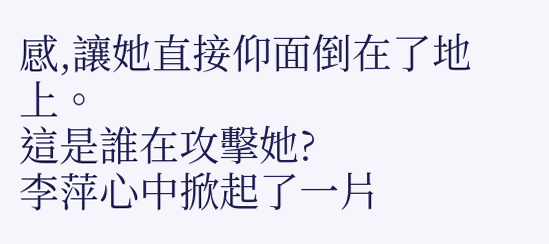感,讓她直接仰面倒在了地上。
這是誰在攻擊她?
李萍心中掀起了一片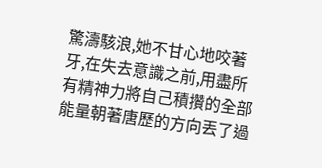驚濤駭浪,她不甘心地咬著牙,在失去意識之前,用盡所有精神力將自己積攢的全部能量朝著唐歷的方向丟了過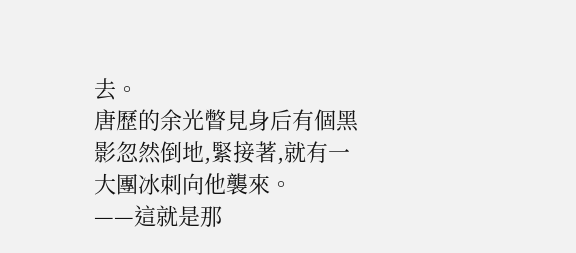去。
唐歷的余光瞥見身后有個黑影忽然倒地,緊接著,就有一大團冰刺向他襲來。
——這就是那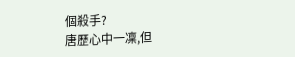個殺手?
唐歷心中一凜,但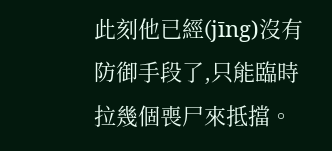此刻他已經(jīng)沒有防御手段了,只能臨時拉幾個喪尸來抵擋。